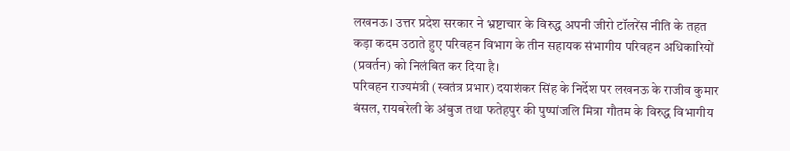लखनऊ। उत्तर प्रदेश सरकार ने भ्रष्टाचार के विरुद्ध अपनी जीरो टॉलरेंस नीति के तहत कड़ा कदम उठाते हुए परिवहन विभाग के तीन सहायक संभागीय परिवहन अधिकारियों (प्रवर्तन) को निलंबित कर दिया है।
परिवहन राज्यमंत्री (स्वतंत्र प्रभार) दयाशंकर सिंह के निर्देश पर लखनऊ के राजीव कुमार बंसल, रायबरेली के अंबुज तथा फतेहपुर की पुष्पांजलि मित्रा गौतम के विरुद्ध विभागीय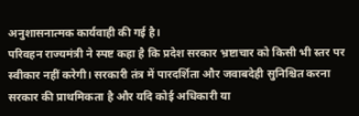अनुशासनात्मक कार्यवाही की गई है।
परिवहन राज्यमंत्री ने स्पष्ट कहा है कि प्रदेश सरकार भ्रष्टाचार को किसी भी स्तर पर स्वीकार नहीं करेगी। सरकारी तंत्र में पारदर्शिता और जवाबदेही सुनिश्चित करना सरकार की प्राथमिकता है और यदि कोई अधिकारी या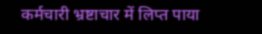कर्मचारी भ्रष्टाचार में लिप्त पाया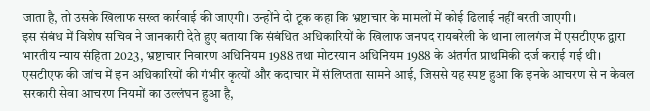जाता है, तो उसके खिलाफ सख्त कार्रवाई की जाएगी। उन्होंने दो टूक कहा कि भ्रष्टाचार के मामलों में कोई ढिलाई नहीं बरती जाएगी।
इस संबंध में विशेष सचिव ने जानकारी देते हुए बताया कि संबंधित अधिकारियों के खिलाफ जनपद रायबरेली के थाना लालगंज में एसटीएफ द्वारा भारतीय न्याय संहिता 2023, भ्रष्टाचार निवारण अधिनियम 1988 तथा मोटरयान अधिनियम 1988 के अंतर्गत प्राथमिकी दर्ज कराई गई थी।
एसटीएफ की जांच में इन अधिकारियों की गंभीर कृत्यों और कदाचार में संलिप्तता सामने आई, जिससे यह स्पष्ट हुआ कि इनके आचरण से न केवल सरकारी सेवा आचरण नियमों का उल्लंघन हुआ है,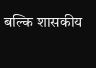बल्कि शासकीय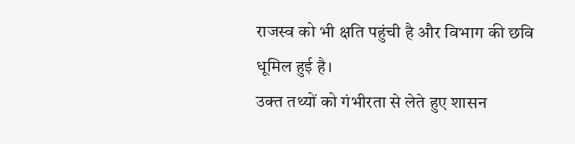राजस्व को भी क्षति पहुंची है और विभाग की छवि धूमिल हुई है।
उक्त तथ्यों को गंभीरता से लेते हुए शासन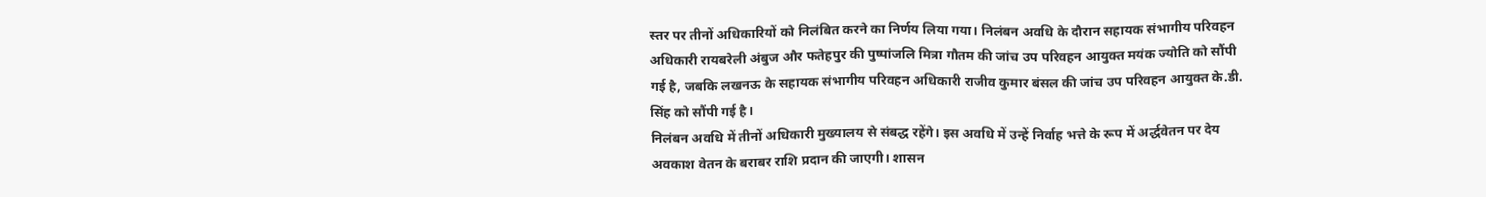स्तर पर तीनों अधिकारियों को निलंबित करने का निर्णय लिया गया। निलंबन अवधि के दौरान सहायक संभागीय परिवहन अधिकारी रायबरेली अंबुज और फतेहपुर की पुष्पांजलि मित्रा गौतम की जांच उप परिवहन आयुक्त मयंक ज्योति को सौंपी गई है, जबकि लखनऊ के सहायक संभागीय परिवहन अधिकारी राजीव कुमार बंसल की जांच उप परिवहन आयुक्त के.डी. सिंह को सौंपी गई है।
निलंबन अवधि में तीनों अधिकारी मुख्यालय से संबद्ध रहेंगे। इस अवधि में उन्हें निर्वाह भत्ते के रूप में अर्द्धवेतन पर देय अवकाश वेतन के बराबर राशि प्रदान की जाएगी। शासन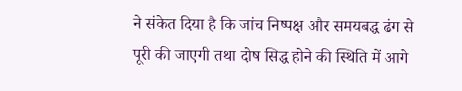ने संकेत दिया है कि जांच निष्पक्ष और समयबद्ध ढंग से पूरी की जाएगी तथा दोष सिद्ध होने की स्थिति में आगे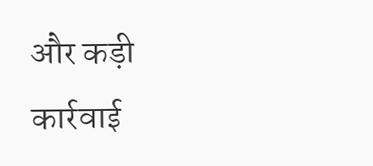और कड़ी कार्रवाई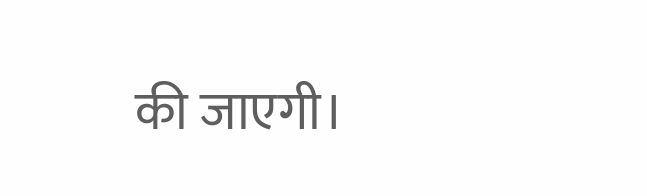की जाएगी।